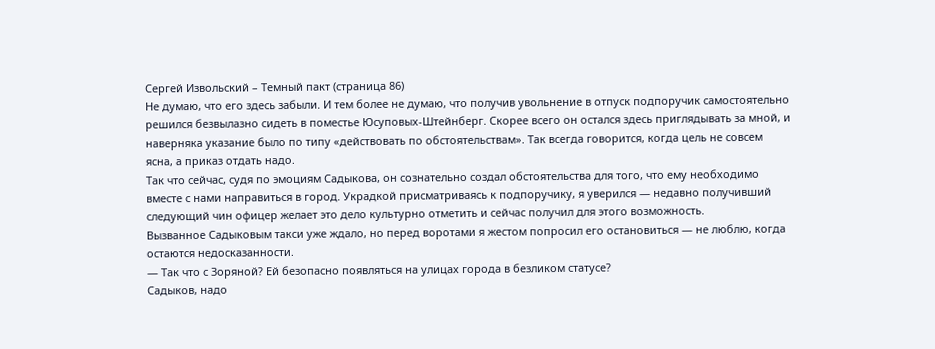Сергей Извольский – Темный пакт (страница 86)
Не думаю, что его здесь забыли. И тем более не думаю, что получив увольнение в отпуск подпоручик самостоятельно решился безвылазно сидеть в поместье Юсуповых-Штейнберг. Скорее всего он остался здесь приглядывать за мной, и наверняка указание было по типу «действовать по обстоятельствам». Так всегда говорится, когда цель не совсем ясна, а приказ отдать надо.
Так что сейчас, судя по эмоциям Садыкова, он сознательно создал обстоятельства для того, что ему необходимо вместе с нами направиться в город. Украдкой присматриваясь к подпоручику, я уверился — недавно получивший следующий чин офицер желает это дело культурно отметить и сейчас получил для этого возможность.
Вызванное Садыковым такси уже ждало, но перед воротами я жестом попросил его остановиться — не люблю, когда остаются недосказанности.
— Так что с Зоряной? Ей безопасно появляться на улицах города в безликом статусе?
Садыков, надо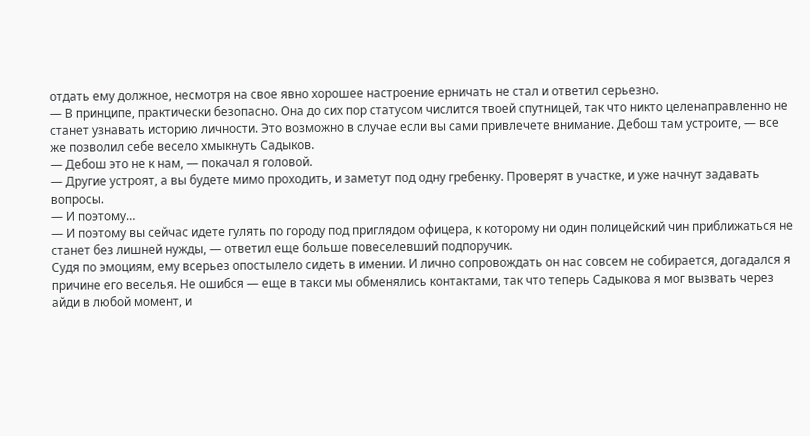отдать ему должное, несмотря на свое явно хорошее настроение ерничать не стал и ответил серьезно.
— В принципе, практически безопасно. Она до сих пор статусом числится твоей спутницей, так что никто целенаправленно не станет узнавать историю личности. Это возможно в случае если вы сами привлечете внимание. Дебош там устроите, — все же позволил себе весело хмыкнуть Садыков.
— Дебош это не к нам, — покачал я головой.
— Другие устроят, а вы будете мимо проходить, и заметут под одну гребенку. Проверят в участке, и уже начнут задавать вопросы.
— И поэтому…
— И поэтому вы сейчас идете гулять по городу под приглядом офицера, к которому ни один полицейский чин приближаться не станет без лишней нужды, — ответил еще больше повеселевший подпоручик.
Судя по эмоциям, ему всерьез опостылело сидеть в имении. И лично сопровождать он нас совсем не собирается, догадался я причине его веселья. Не ошибся — еще в такси мы обменялись контактами, так что теперь Садыкова я мог вызвать через айди в любой момент, и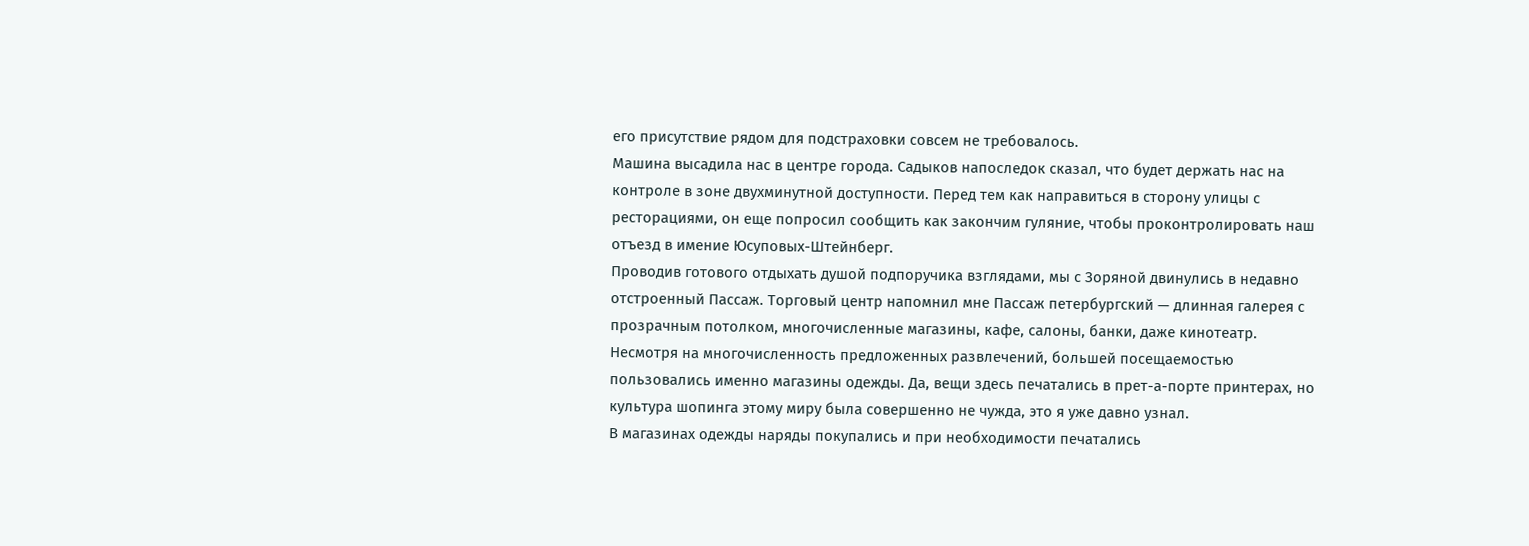его присутствие рядом для подстраховки совсем не требовалось.
Машина высадила нас в центре города. Садыков напоследок сказал, что будет держать нас на контроле в зоне двухминутной доступности. Перед тем как направиться в сторону улицы с ресторациями, он еще попросил сообщить как закончим гуляние, чтобы проконтролировать наш отъезд в имение Юсуповых-Штейнберг.
Проводив готового отдыхать душой подпоручика взглядами, мы с Зоряной двинулись в недавно отстроенный Пассаж. Торговый центр напомнил мне Пассаж петербургский — длинная галерея с прозрачным потолком, многочисленные магазины, кафе, салоны, банки, даже кинотеатр.
Несмотря на многочисленность предложенных развлечений, большей посещаемостью пользовались именно магазины одежды. Да, вещи здесь печатались в прет-а-порте принтерах, но культура шопинга этому миру была совершенно не чужда, это я уже давно узнал.
В магазинах одежды наряды покупались и при необходимости печатались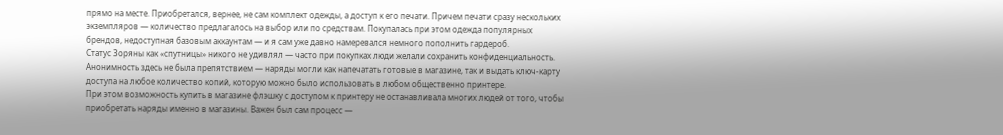прямо на месте. Приобретался, вернее, не сам комплект одежды, а доступ к его печати. Причем печати сразу нескольких экземпляров — количество предлагалось на выбор или по средствам. Покупалась при этом одежда популярных брендов, недоступная базовым аккаунтам — и я сам уже давно намеревался немного пополнить гардероб.
Статус Зоряны как «спутницы» никого не удивлял — часто при покупках люди желали сохранить конфиденциальность. Анонимность здесь не была препятствием — наряды могли как напечатать готовые в магазине, так и выдать ключ-карту доступа на любое количество копий, которую можно было использовать в любом общественно принтере.
При этом возможность купить в магазине флэшку с доступом к принтеру не останавливала многих людей от того, чтобы приобретать наряды именно в магазины. Важен был сам процесс —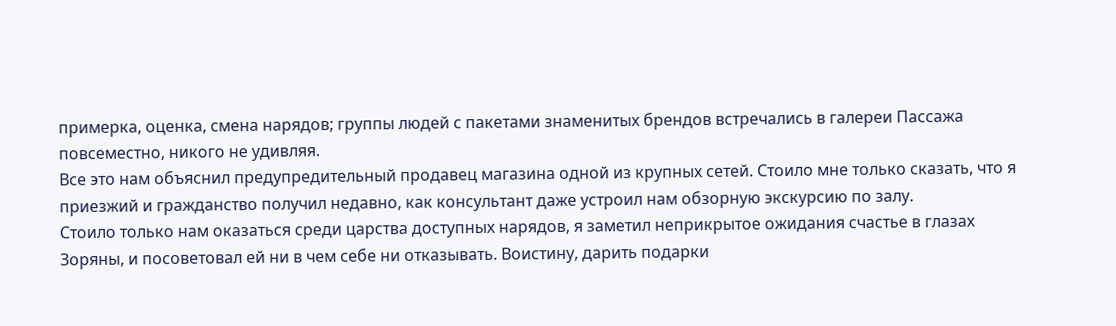примерка, оценка, смена нарядов; группы людей с пакетами знаменитых брендов встречались в галереи Пассажа повсеместно, никого не удивляя.
Все это нам объяснил предупредительный продавец магазина одной из крупных сетей. Стоило мне только сказать, что я приезжий и гражданство получил недавно, как консультант даже устроил нам обзорную экскурсию по залу.
Стоило только нам оказаться среди царства доступных нарядов, я заметил неприкрытое ожидания счастье в глазах Зоряны, и посоветовал ей ни в чем себе ни отказывать. Воистину, дарить подарки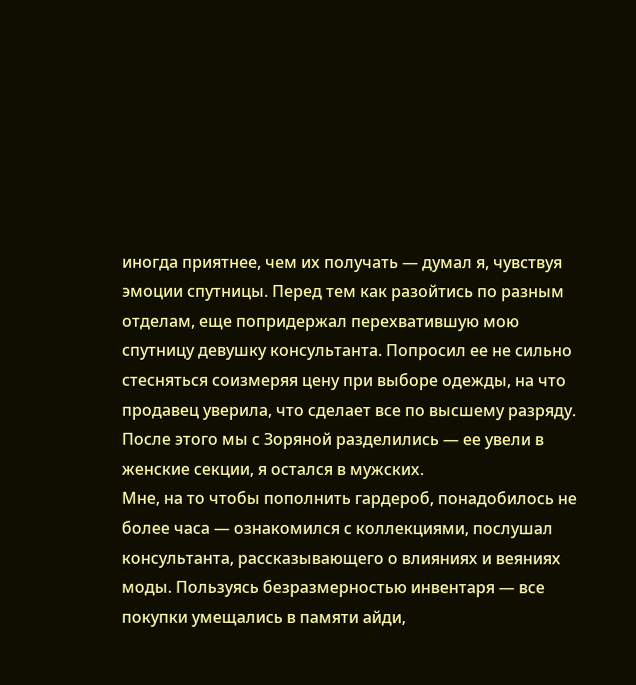иногда приятнее, чем их получать — думал я, чувствуя эмоции спутницы. Перед тем как разойтись по разным отделам, еще попридержал перехватившую мою спутницу девушку консультанта. Попросил ее не сильно стесняться соизмеряя цену при выборе одежды, на что продавец уверила, что сделает все по высшему разряду. После этого мы с Зоряной разделились — ее увели в женские секции, я остался в мужских.
Мне, на то чтобы пополнить гардероб, понадобилось не более часа — ознакомился с коллекциями, послушал консультанта, рассказывающего о влияниях и веяниях моды. Пользуясь безразмерностью инвентаря — все покупки умещались в памяти айди,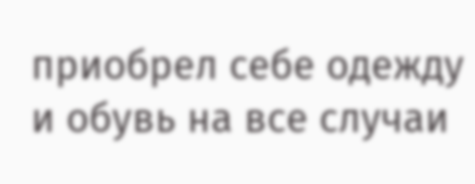приобрел себе одежду и обувь на все случаи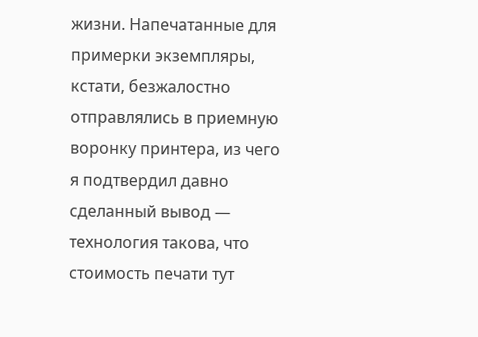жизни. Напечатанные для примерки экземпляры, кстати, безжалостно отправлялись в приемную воронку принтера, из чего я подтвердил давно сделанный вывод — технология такова, что стоимость печати тут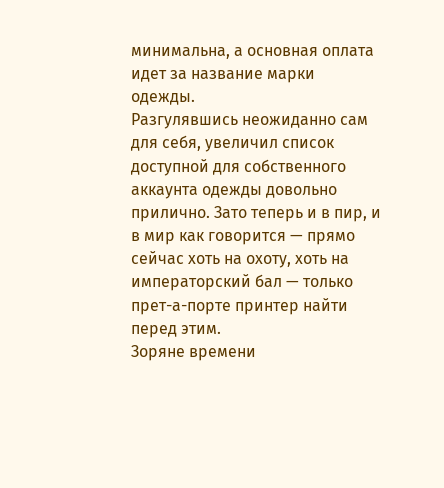минимальна, а основная оплата идет за название марки одежды.
Разгулявшись неожиданно сам для себя, увеличил список доступной для собственного аккаунта одежды довольно прилично. Зато теперь и в пир, и в мир как говорится — прямо сейчас хоть на охоту, хоть на императорский бал — только прет-а-порте принтер найти перед этим.
Зоряне времени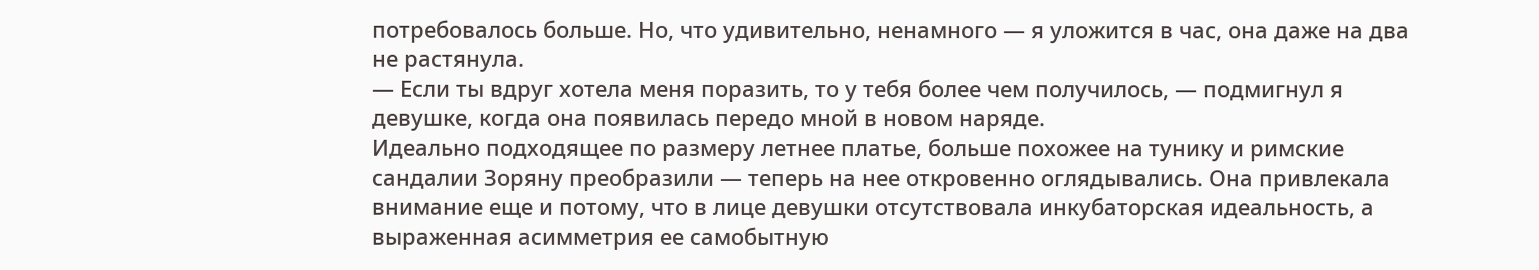потребовалось больше. Но, что удивительно, ненамного — я уложится в час, она даже на два не растянула.
— Если ты вдруг хотела меня поразить, то у тебя более чем получилось, — подмигнул я девушке, когда она появилась передо мной в новом наряде.
Идеально подходящее по размеру летнее платье, больше похожее на тунику и римские сандалии Зоряну преобразили — теперь на нее откровенно оглядывались. Она привлекала внимание еще и потому, что в лице девушки отсутствовала инкубаторская идеальность, а выраженная асимметрия ее самобытную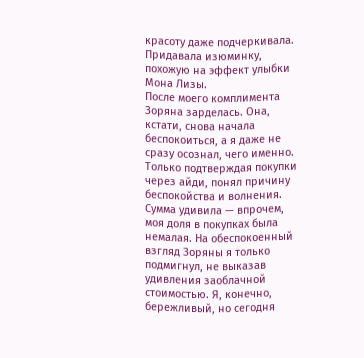красоту даже подчеркивала. Придавала изюминку, похожую на эффект улыбки Мона Лизы.
После моего комплимента Зоряна зарделась. Она, кстати, снова начала беспокоиться, а я даже не сразу осознал, чего именно. Только подтверждая покупки через айди, понял причину беспокойства и волнения. Сумма удивила — впрочем, моя доля в покупках была немалая. На обеспокоенный взгляд Зоряны я только подмигнул, не выказав удивления заоблачной стоимостью. Я, конечно, бережливый, но сегодня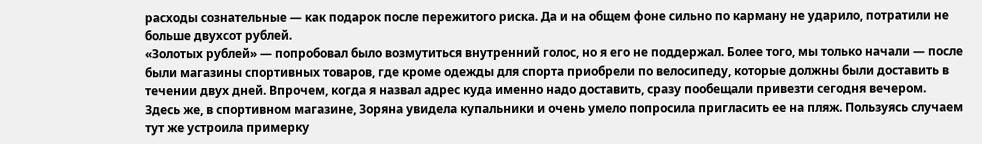расходы сознательные — как подарок после пережитого риска. Да и на общем фоне сильно по карману не ударило, потратили не больше двухсот рублей.
«Золотых рублей» — попробовал было возмутиться внутренний голос, но я его не поддержал. Более того, мы только начали — после были магазины спортивных товаров, где кроме одежды для спорта приобрели по велосипеду, которые должны были доставить в течении двух дней. Впрочем, когда я назвал адрес куда именно надо доставить, сразу пообещали привезти сегодня вечером.
Здесь же, в спортивном магазине, Зоряна увидела купальники и очень умело попросила пригласить ее на пляж. Пользуясь случаем тут же устроила примерку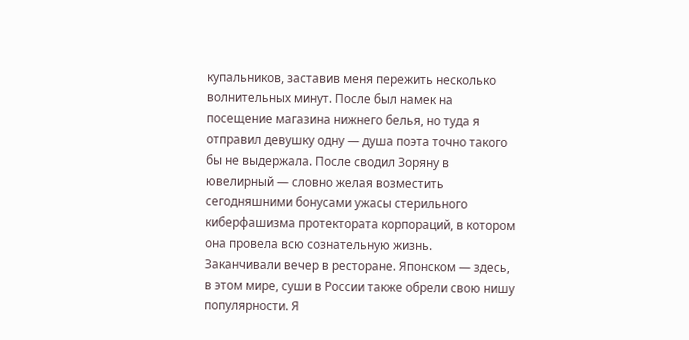купальников, заставив меня пережить несколько волнительных минут. После был намек на посещение магазина нижнего белья, но туда я отправил девушку одну — душа поэта точно такого бы не выдержала. После сводил Зоряну в ювелирный — словно желая возместить сегодняшними бонусами ужасы стерильного киберфашизма протектората корпораций, в котором она провела всю сознательную жизнь.
Заканчивали вечер в ресторане. Японском — здесь, в этом мире, суши в России также обрели свою нишу популярности. Я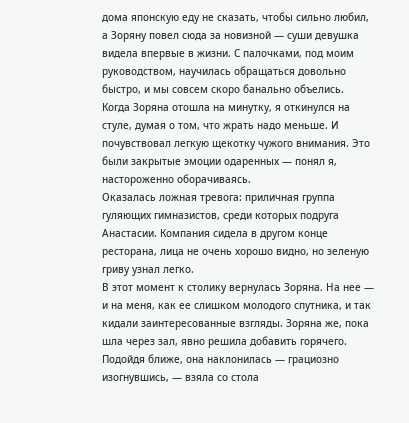дома японскую еду не сказать, чтобы сильно любил, а Зоряну повел сюда за новизной — суши девушка видела впервые в жизни. С палочками, под моим руководством, научилась обращаться довольно быстро, и мы совсем скоро банально объелись.
Когда Зоряна отошла на минутку, я откинулся на стуле, думая о том, что жрать надо меньше. И почувствовал легкую щекотку чужого внимания. Это были закрытые эмоции одаренных — понял я, настороженно оборачиваясь.
Оказалась ложная тревога: приличная группа гуляющих гимназистов, среди которых подруга Анастасии. Компания сидела в другом конце ресторана, лица не очень хорошо видно, но зеленую гриву узнал легко.
В этот момент к столику вернулась Зоряна. На нее — и на меня, как ее слишком молодого спутника, и так кидали заинтересованные взгляды. Зоряна же, пока шла через зал, явно решила добавить горячего. Подойдя ближе, она наклонилась — грациозно изогнувшись, — взяла со стола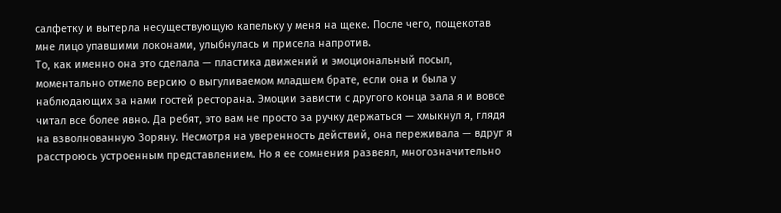салфетку и вытерла несуществующую капельку у меня на щеке. После чего, пощекотав мне лицо упавшими локонами, улыбнулась и присела напротив.
То, как именно она это сделала — пластика движений и эмоциональный посыл, моментально отмело версию о выгуливаемом младшем брате, если она и была у наблюдающих за нами гостей ресторана. Эмоции зависти с другого конца зала я и вовсе читал все более явно. Да ребят, это вам не просто за ручку держаться — хмыкнул я, глядя на взволнованную Зоряну. Несмотря на уверенность действий, она переживала — вдруг я расстроюсь устроенным представлением. Но я ее сомнения развеял, многозначительно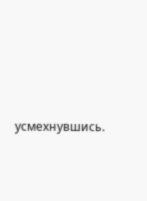усмехнувшись.